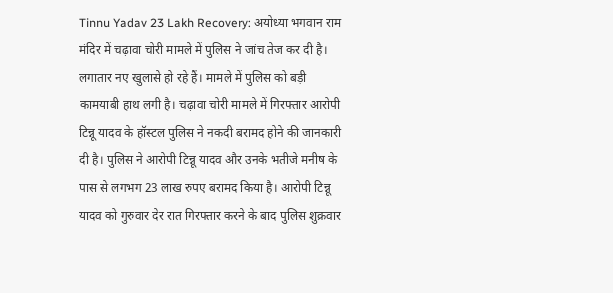Tinnu Yadav 23 Lakh Recovery: अयोध्या भगवान राम मंदिर में चढ़ावा चोरी मामले में पुलिस ने जांच तेज कर दी है। लगातार नए खुलासे हो रहे हैं। मामले में पुलिस को बड़ी कामयाबी हाथ लगी है। चढ़ावा चोरी मामले में गिरफ्तार आरोपी टिन्नू यादव के हॉस्टल पुलिस ने नकदी बरामद होने की जानकारी दी है। पुलिस ने आरोपी टिन्नू यादव और उनके भतीजे मनीष के पास से लगभग 23 लाख रुपए बरामद किया है। आरोपी टिन्नू यादव को गुरुवार देर रात गिरफ्तार करने के बाद पुलिस शुक्रवार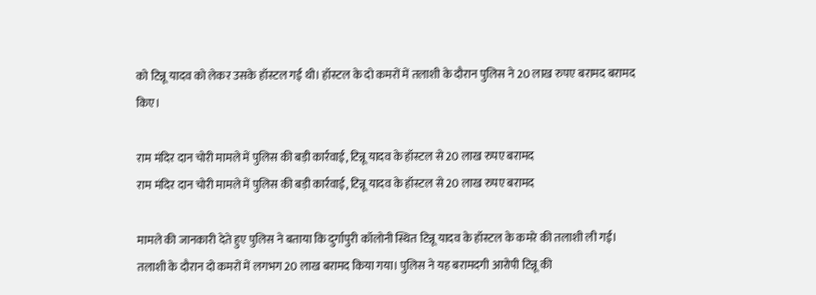को टिन्नू यादव को लेकर उसके हॉस्टल गई थी। हॉस्टल के दो कमरों में तलाशी के दौरान पुलिस ने 20 लाख रुपए बरामद बरामद किए।

राम मंदिर दान चोरी मामले में पुलिस की बड़ी कार्रवाई, टिन्नू यादव के हॉस्टल से 20 लाख रुपए बरामद
राम मंदिर दान चोरी मामले में पुलिस की बड़ी कार्रवाई, टिन्नू यादव के हॉस्टल से 20 लाख रुपए बरामद

मामले की जानकारी देते हुए पुलिस ने बताया कि दुर्गापुरी कॉलोनी स्थित टिन्नू यादव के हॉस्टल के कमरे की तलाशी ली गई। तलाशी के दौरान दो कमरों में लगभग 20 लाख बरामद किया गया। पुलिस ने यह बरामदगी आरोपी टिन्नू की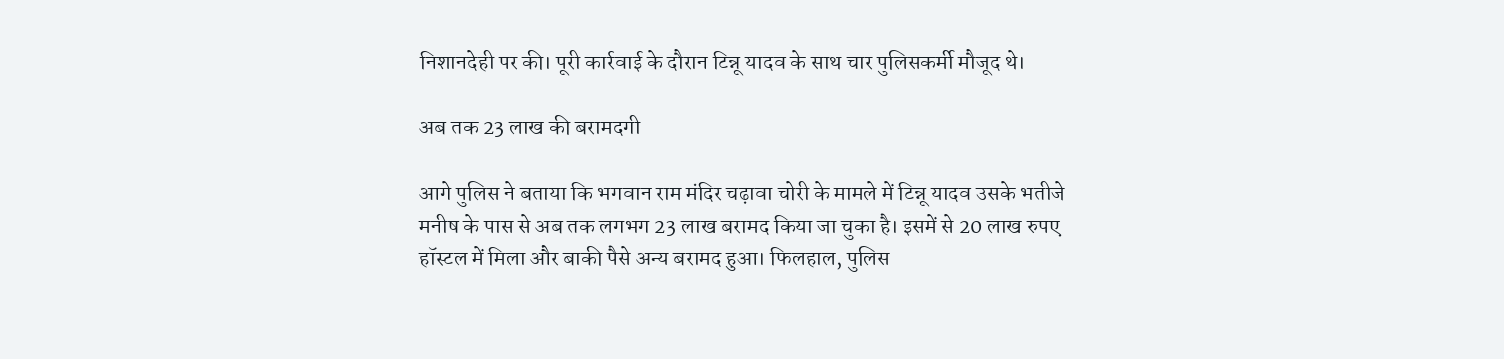निशानदेही पर की। पूरी कार्रवाई के दौरान टिन्नू यादव के साथ चार पुलिसकर्मी मौजूद थे।

अब तक 23 लाख की बरामदगी

आगे पुलिस ने बताया कि भगवान राम मंदिर चढ़ावा चोरी के मामले में टिन्नू यादव उसके भतीजे मनीष के पास से अब तक लगभग 23 लाख बरामद किया जा चुका है। इसमें से 20 लाख रुपए हॉस्टल में मिला और बाकी पैसे अन्य बरामद हुआ। फिलहाल, पुलिस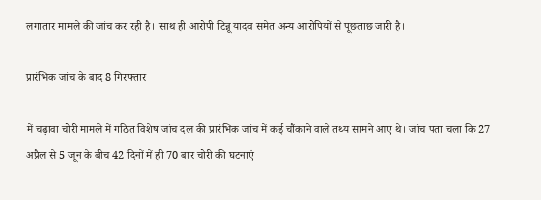लगातार मामले की जांच कर रही है। साथ ही आरोपी टिन्नू यादव समेत अन्य आरोपियों से पूछताछ जारी है।

प्रारंभिक जांच के बाद 8 गिरफ्तार

में चढ़ावा चोरी मामले में गठित विशेष जांच दल की प्रारंभिक जांच में कई चौंकाने वाले तथ्य सामने आए थे। जांच पता चला कि 27 अप्रैल से 5 जून के बीच 42 दिनों में ही 70 बार चोरी की घटनाएं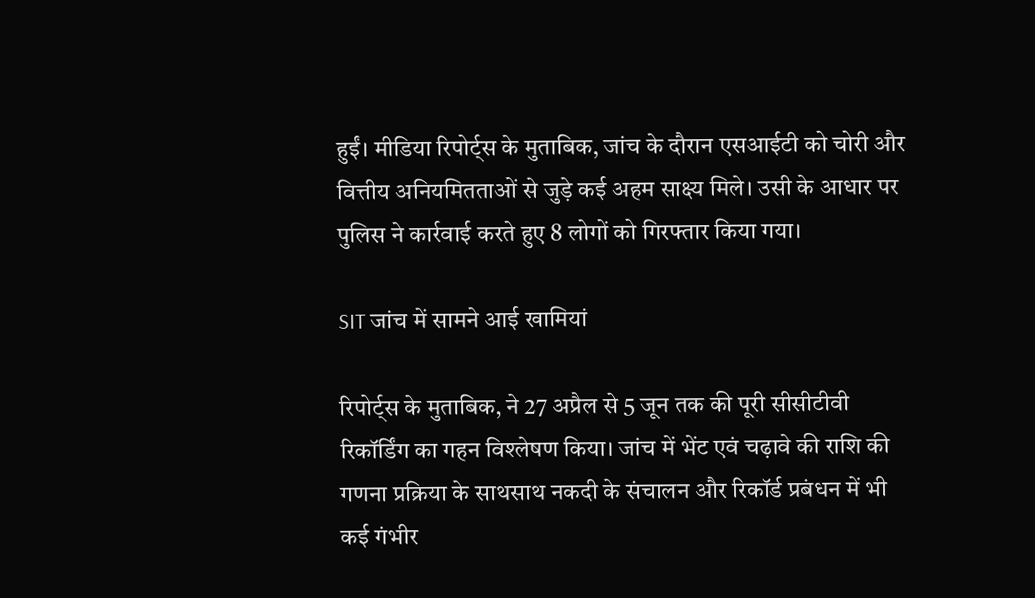हुईं। मीडिया रिपोर्ट्स के मुताबिक, जांच के दौरान एसआईटी को चोरी और वित्तीय अनियमितताओं से जुड़े कई अहम साक्ष्य मिले। उसी के आधार पर पुलिस ने कार्रवाई करते हुए 8 लोगों को गिरफ्तार किया गया।

SIT जांच में सामने आई खामियां

रिपोर्ट्स के मुताबिक, ने 27 अप्रैल से 5 जून तक की पूरी सीसीटीवी रिकॉर्डिंग का गहन विश्लेषण किया। जांच में भेंट एवं चढ़ावे की राशि की गणना प्रक्रिया के साथसाथ नकदी के संचालन और रिकॉर्ड प्रबंधन में भी कई गंभीर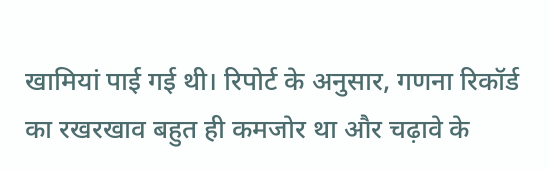खामियां पाई गई थी। रिपोर्ट के अनुसार, गणना रिकॉर्ड का रखरखाव बहुत ही कमजोर था और चढ़ावे के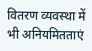वितरण व्यवस्था में भी अनियमितताएं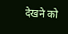देखने को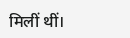मिलीं थीं।